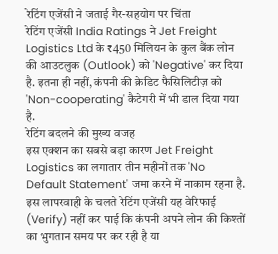रेटिंग एजेंसी ने जताई गैर-सहयोग पर चिंता
रेटिंग एजेंसी India Ratings ने Jet Freight Logistics Ltd के ₹450 मिलियन के कुल बैंक लोन की आउटलुक (Outlook) को 'Negative' कर दिया है. इतना ही नहीं, कंपनी की क्रेडिट फैसिलिटीज़ को 'Non-cooperating' कैटेगरी में भी डाल दिया गया है.
रेटिंग बदलने की मुख्य वजह
इस एक्शन का सबसे बड़ा कारण Jet Freight Logistics का लगातार तीन महीनों तक 'No Default Statement' जमा करने में नाकाम रहना है. इस लापरवाही के चलते रेटिंग एजेंसी यह वेरिफाई (Verify) नहीं कर पाई कि कंपनी अपने लोन की किश्तों का भुगतान समय पर कर रही है या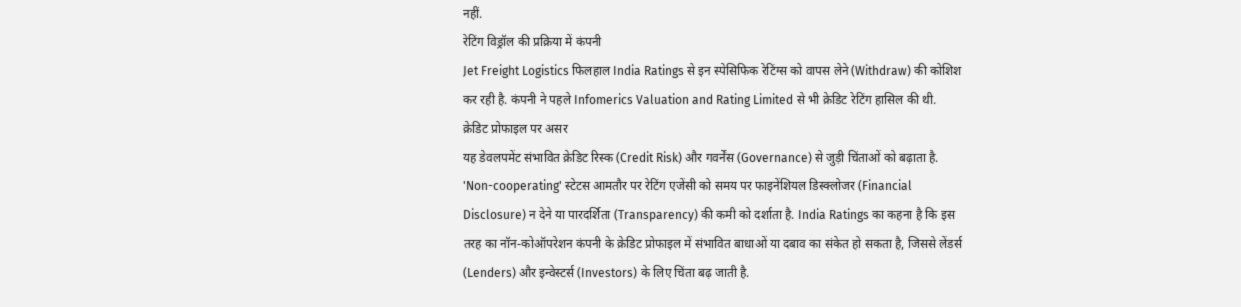नहीं.
रेटिंग विड्रॉल की प्रक्रिया में कंपनी
Jet Freight Logistics फिलहाल India Ratings से इन स्पेसिफिक रेटिंग्स को वापस लेने (Withdraw) की कोशिश कर रही है. कंपनी ने पहले Infomerics Valuation and Rating Limited से भी क्रेडिट रेटिंग हासिल की थी.
क्रेडिट प्रोफाइल पर असर
यह डेवलपमेंट संभावित क्रेडिट रिस्क (Credit Risk) और गवर्नेंस (Governance) से जुड़ी चिंताओं को बढ़ाता है. 'Non-cooperating' स्टेटस आमतौर पर रेटिंग एजेंसी को समय पर फाइनेंशियल डिस्क्लोजर (Financial Disclosure) न देने या पारदर्शिता (Transparency) की कमी को दर्शाता है. India Ratings का कहना है कि इस तरह का नॉन-कोऑपरेशन कंपनी के क्रेडिट प्रोफाइल में संभावित बाधाओं या दबाव का संकेत हो सकता है, जिससे लेंडर्स (Lenders) और इन्वेस्टर्स (Investors) के लिए चिंता बढ़ जाती है.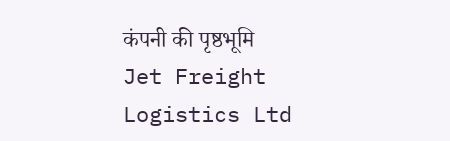कंपनी की पृष्ठभूमि
Jet Freight Logistics Ltd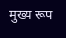मुख्य रूप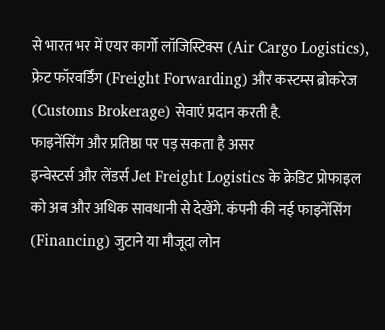से भारत भर में एयर कार्गो लॉजिस्टिक्स (Air Cargo Logistics), फ्रेट फॉरवर्डिंग (Freight Forwarding) और कस्टम्स ब्रोकरेज (Customs Brokerage) सेवाएं प्रदान करती है.
फाइनेंसिंग और प्रतिष्ठा पर पड़ सकता है असर
इन्वेस्टर्स और लेंडर्स Jet Freight Logistics के क्रेडिट प्रोफाइल को अब और अधिक सावधानी से देखेंगे. कंपनी की नई फाइनेंसिंग (Financing) जुटाने या मौजूदा लोन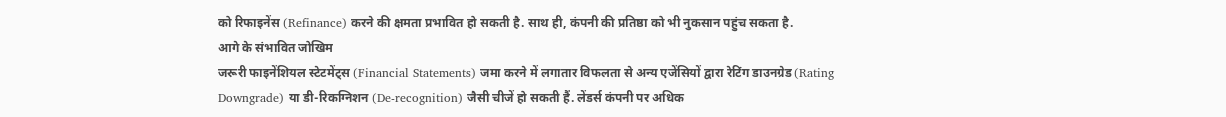को रिफाइनेंस (Refinance) करने की क्षमता प्रभावित हो सकती है. साथ ही, कंपनी की प्रतिष्ठा को भी नुकसान पहुंच सकता है.
आगे के संभावित जोखिम
जरूरी फाइनेंशियल स्टेटमेंट्स (Financial Statements) जमा करने में लगातार विफलता से अन्य एजेंसियों द्वारा रेटिंग डाउनग्रेड (Rating Downgrade) या डी-रिकग्निशन (De-recognition) जैसी चीजें हो सकती हैं. लेंडर्स कंपनी पर अधिक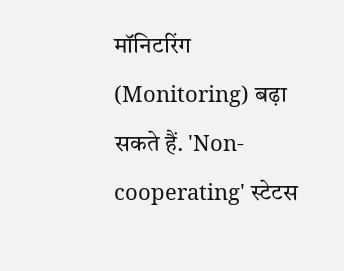मॉनिटरिंग (Monitoring) बढ़ा सकते हैं. 'Non-cooperating' स्टेटस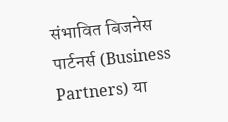संभावित बिजनेस पार्टनर्स (Business Partners) या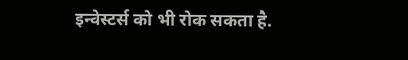इन्वेस्टर्स को भी रोक सकता है.